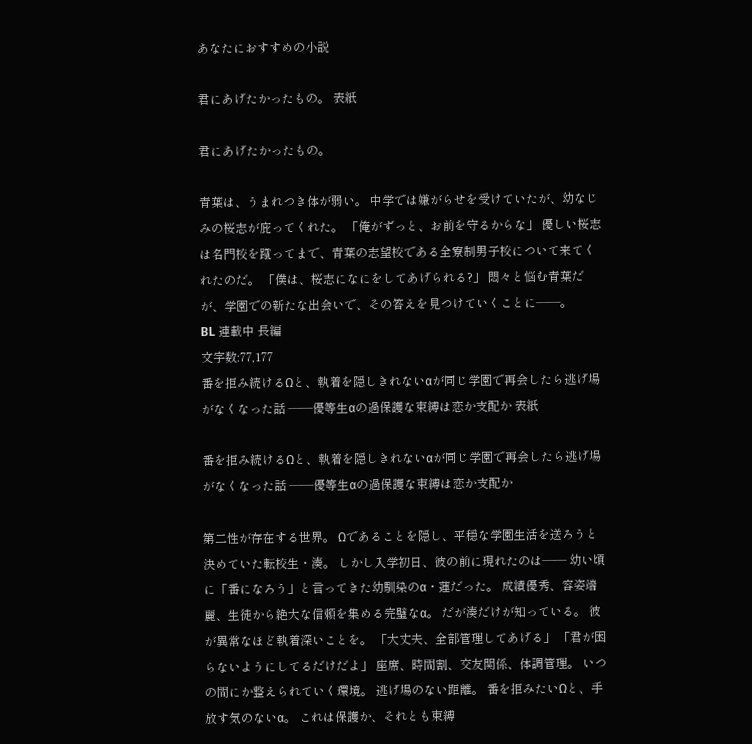あなたにおすすめの小説

君にあげたかったもの。 表紙

君にあげたかったもの。

青葉は、うまれつき体が弱い。 中学では嫌がらせを受けていたが、幼なじみの桜志が庇ってくれた。 「俺がずっと、お前を守るからな」 優しい桜志は名門校を蹴ってまで、青葉の志望校である全寮制男子校について来てくれたのだ。 「僕は、桜志になにをしてあげられる?」 悶々と悩む青葉だが、学園での新たな出会いで、その答えを見つけていくことに――。
BL 連載中 長編
文字数:77,177
番を拒み続けるΩと、執着を隠しきれないαが同じ学園で再会したら逃げ場がなくなった話 ――優等生αの過保護な束縛は恋か支配か 表紙

番を拒み続けるΩと、執着を隠しきれないαが同じ学園で再会したら逃げ場がなくなった話 ――優等生αの過保護な束縛は恋か支配か

第二性が存在する世界。 Ωであることを隠し、平穏な学園生活を送ろうと決めていた転校生・湊。 しかし入学初日、彼の前に現れたのは―― 幼い頃に「番になろう」と言ってきた幼馴染のα・蓮だった。 成績優秀、容姿端麗、生徒から絶大な信頼を集める完璧なα。 だが湊だけが知っている。 彼が異常なほど執着深いことを。 「大丈夫、全部管理してあげる」 「君が困らないようにしてるだけだよ」 座席、時間割、交友関係、体調管理。 いつの間にか整えられていく環境。 逃げ場のない距離。 番を拒みたいΩと、手放す気のないα。 これは保護か、それとも束縛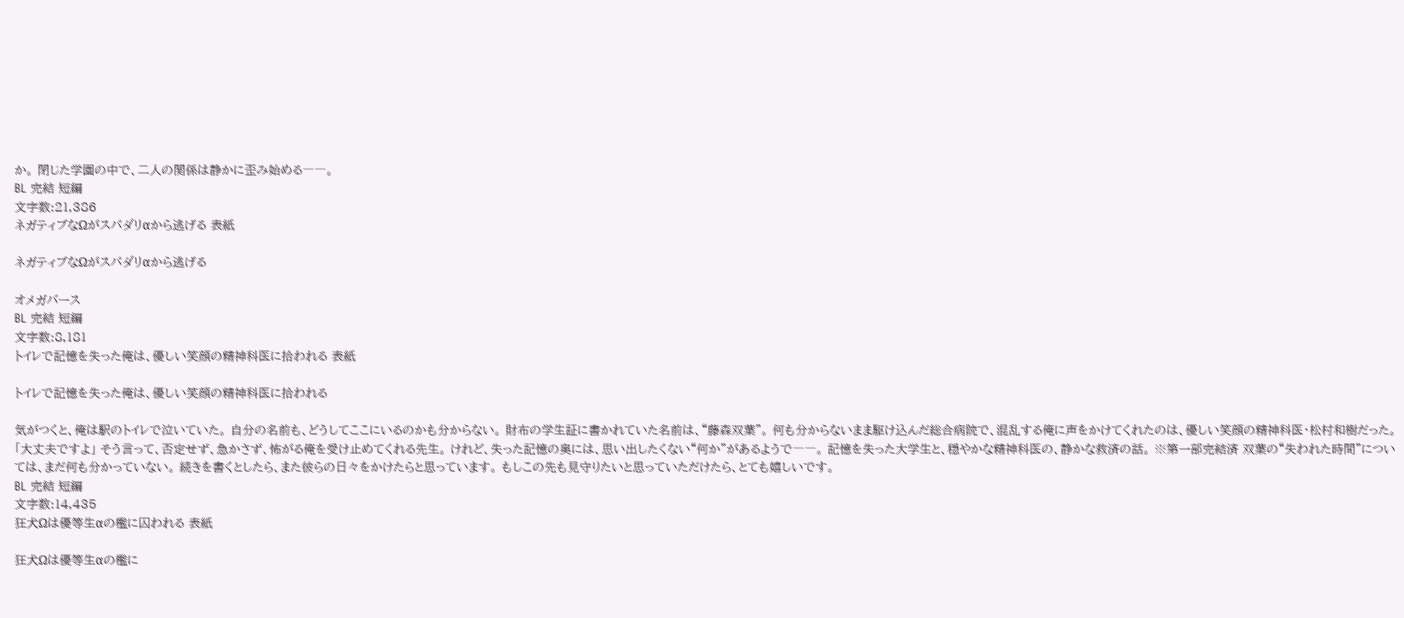か。 閉じた学園の中で、二人の関係は静かに歪み始める――。
BL 完結 短編
文字数:21,386
ネガティブなΩがスパダリαから逃げる 表紙

ネガティブなΩがスパダリαから逃げる

オメガバース
BL 完結 短編
文字数:8,181
トイレで記憶を失った俺は、優しい笑顔の精神科医に拾われる 表紙

トイレで記憶を失った俺は、優しい笑顔の精神科医に拾われる

気がつくと、俺は駅のトイレで泣いていた。 自分の名前も、どうしてここにいるのかも分からない。 財布の学生証に書かれていた名前は、“藤森双葉”。 何も分からないまま駆け込んだ総合病院で、混乱する俺に声をかけてくれたのは、優しい笑顔の精神科医・松村和樹だった。 「大丈夫ですよ」 そう言って、否定せず、急かさず、怖がる俺を受け止めてくれる先生。 けれど、失った記憶の奥には、思い出したくない“何か”があるようで――。 記憶を失った大学生と、穏やかな精神科医の、静かな救済の話。 ※第一部完結済 双葉の“失われた時間”については、まだ何も分かっていない。 続きを書くとしたら、また彼らの日々をかけたらと思っています。 もしこの先も見守りたいと思っていただけたら、とても嬉しいです。
BL 完結 短編
文字数:14,435
狂犬Ωは優等生αの檻に囚われる 表紙

狂犬Ωは優等生αの檻に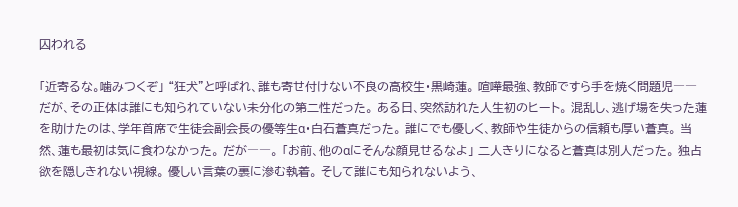囚われる

「近寄るな。噛みつくぞ」 “狂犬”と呼ばれ、誰も寄せ付けない不良の高校生・黒崎蓮。 喧嘩最強、教師ですら手を焼く問題児――だが、その正体は誰にも知られていない未分化の第二性だった。 ある日、突然訪れた人生初のヒート。 混乱し、逃げ場を失った蓮を助けたのは、学年首席で生徒会副会長の優等生α・白石蒼真だった。 誰にでも優しく、教師や生徒からの信頼も厚い蒼真。 当然、蓮も最初は気に食わなかった。 だが――。 「お前、他のαにそんな顔見せるなよ」 二人きりになると蒼真は別人だった。 独占欲を隠しきれない視線。 優しい言葉の裏に滲む執着。 そして誰にも知られないよう、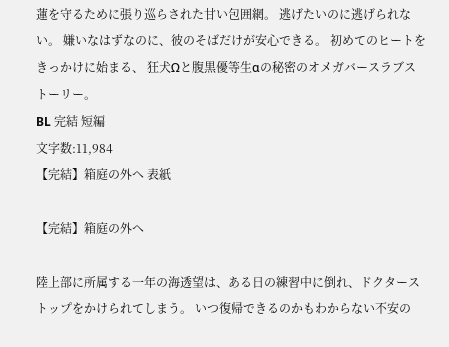蓮を守るために張り巡らされた甘い包囲網。 逃げたいのに逃げられない。 嫌いなはずなのに、彼のそばだけが安心できる。 初めてのヒートをきっかけに始まる、 狂犬Ωと腹黒優等生αの秘密のオメガバースラブストーリー。
BL 完結 短編
文字数:11,984
【完結】箱庭の外へ 表紙

【完結】箱庭の外へ

陸上部に所属する一年の海透望は、ある日の練習中に倒れ、ドクターストップをかけられてしまう。 いつ復帰できるのかもわからない不安の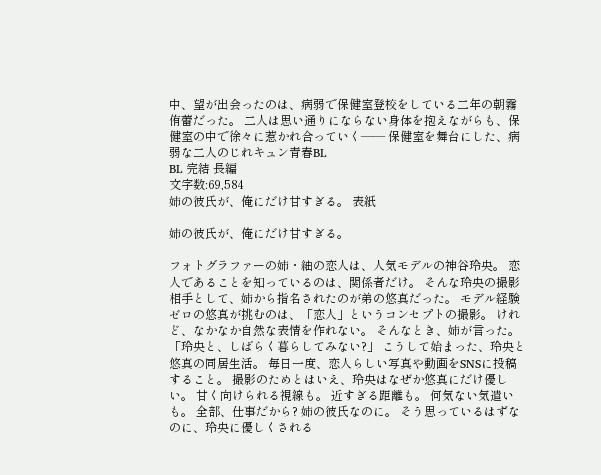中、望が出会ったのは、病弱で保健室登校をしている二年の朝霧侑蕾だった。 二人は思い通りにならない身体を抱えながらも、保健室の中で徐々に惹かれ合っていく―― 保健室を舞台にした、病弱な二人のじれキュン青春BL
BL 完結 長編
文字数:69,584
姉の彼氏が、俺にだけ甘すぎる。 表紙

姉の彼氏が、俺にだけ甘すぎる。

フォトグラファーの姉・紬の恋人は、人気モデルの神谷玲央。 恋人であることを知っているのは、関係者だけ。 そんな玲央の撮影相手として、姉から指名されたのが弟の悠真だった。 モデル経験ゼロの悠真が挑むのは、「恋人」というコンセプトの撮影。 けれど、なかなか自然な表情を作れない。 そんなとき、姉が言った。 「玲央と、しばらく暮らしてみない?」 こうして始まった、玲央と悠真の同居生活。 毎日一度、恋人らしい写真や動画をSNSに投稿すること。 撮影のためとはいえ、玲央はなぜか悠真にだけ優しい。 甘く向けられる視線も。 近すぎる距離も。 何気ない気遣いも。 全部、仕事だから? 姉の彼氏なのに。 そう思っているはずなのに、玲央に優しくされる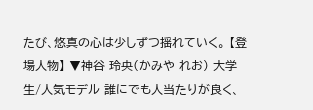たび、悠真の心は少しずつ揺れていく。 【登場人物】 ▼神谷 玲央(かみや れお) 大学生/人気モデル 誰にでも人当たりが良く、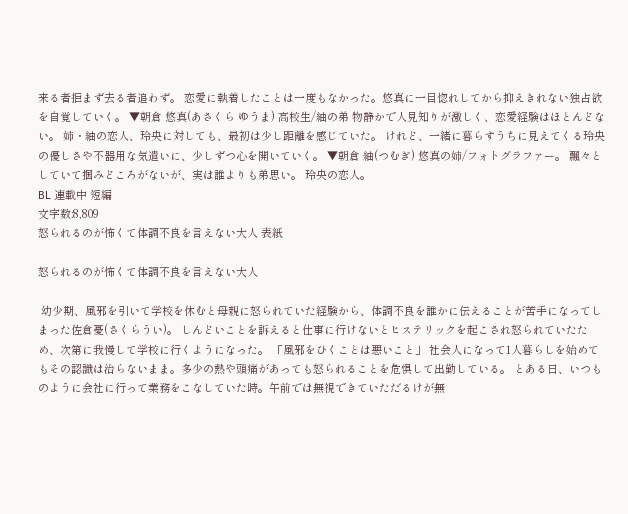来る者拒まず去る者追わず。 恋愛に執着したことは一度もなかった。悠真に一目惚れしてから抑えきれない独占欲を自覚していく。 ▼朝倉 悠真(あさくら ゆうま) 高校生/紬の弟 物静かで人見知りが激しく、恋愛経験はほとんどない。 姉・紬の恋人、玲央に対しても、最初は少し距離を感じていた。 けれど、一緒に暮らすうちに見えてくる玲央の優しさや不器用な気遣いに、少しずつ心を開いていく。 ▼朝倉 紬(つむぎ) 悠真の姉/フォトグラファー。 飄々としていて掴みどころがないが、実は誰よりも弟思い。 玲央の恋人。
BL 連載中 短編
文字数:8,809
怒られるのが怖くて体調不良を言えない大人 表紙

怒られるのが怖くて体調不良を言えない大人

 幼少期、風邪を引いて学校を休むと母親に怒られていた経験から、体調不良を誰かに伝えることが苦手になってしまった佐倉憂(さくらうい)。 しんどいことを訴えると仕事に行けないとヒステリックを起こされ怒られていたため、次第に我慢して学校に行くようになった。 「風邪をひくことは悪いこと」 社会人になって1人暮らしを始めてもその認識は治らないまま。多少の熱や頭痛があっても怒られることを危惧して出勤している。 とある日、いつものように会社に行って業務をこなしていた時。午前では無視できていただるけが無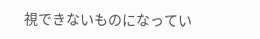視できないものになってい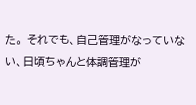た。 それでも、自己管理がなっていない、日頃ちゃんと体調管理が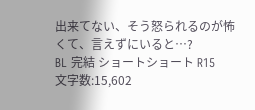出来てない、そう怒られるのが怖くて、言えずにいると…?
BL 完結 ショートショート R15
文字数:15,602